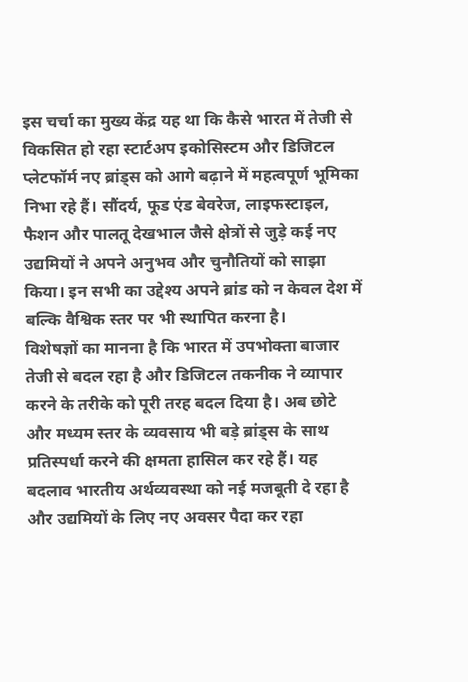इस चर्चा का मुख्य केंद्र यह था कि कैसे भारत में तेजी से विकसित हो रहा स्टार्टअप इकोसिस्टम और डिजिटल प्लेटफॉर्म नए ब्रांड्स को आगे बढ़ाने में महत्वपूर्ण भूमिका निभा रहे हैं। सौंदर्य, फूड एंड बेवरेज, लाइफस्टाइल, फैशन और पालतू देखभाल जैसे क्षेत्रों से जुड़े कई नए उद्यमियों ने अपने अनुभव और चुनौतियों को साझा किया। इन सभी का उद्देश्य अपने ब्रांड को न केवल देश में बल्कि वैश्विक स्तर पर भी स्थापित करना है।
विशेषज्ञों का मानना है कि भारत में उपभोक्ता बाजार तेजी से बदल रहा है और डिजिटल तकनीक ने व्यापार करने के तरीके को पूरी तरह बदल दिया है। अब छोटे और मध्यम स्तर के व्यवसाय भी बड़े ब्रांड्स के साथ प्रतिस्पर्धा करने की क्षमता हासिल कर रहे हैं। यह बदलाव भारतीय अर्थव्यवस्था को नई मजबूती दे रहा है और उद्यमियों के लिए नए अवसर पैदा कर रहा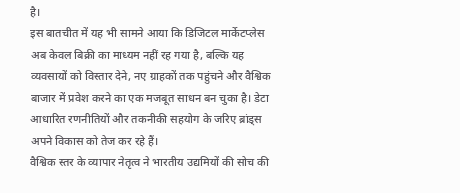है।
इस बातचीत में यह भी सामने आया कि डिजिटल मार्केटप्लेस अब केवल बिक्री का माध्यम नहीं रह गया है, बल्कि यह व्यवसायों को विस्तार देने, नए ग्राहकों तक पहुंचने और वैश्विक बाजार में प्रवेश करने का एक मजबूत साधन बन चुका है। डेटा आधारित रणनीतियों और तकनीकी सहयोग के जरिए ब्रांड्स अपने विकास को तेज कर रहे हैं।
वैश्विक स्तर के व्यापार नेतृत्व ने भारतीय उद्यमियों की सोच की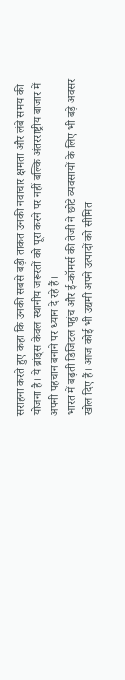सराहना करते हुए कहा कि उनकी सबसे बड़ी ताकत उनकी नवाचार क्षमता और लंबे समय की योजना है। ये ब्रांड्स केवल स्थानीय जरूरतों को पूरा करने पर नहीं बल्कि अंतरराष्ट्रीय बाजार में अपनी पहचान बनाने पर ध्यान दे रहे हैं।
भारत में बढ़ती डिजिटल पहुंच और ई-कॉमर्स की तेजी ने छोटे व्यवसायों के लिए भी बड़े अवसर खोल दिए हैं। आज कोई भी उद्यमी अपने उत्पादों को सीमित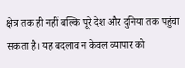क्षेत्र तक ही नहीं बल्कि पूरे देश और दुनिया तक पहुंचा सकता है। यह बदलाव न केवल व्यापार को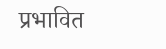प्रभावित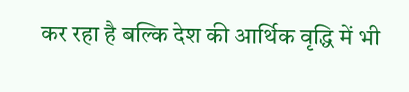कर रहा है बल्कि देश की आर्थिक वृद्धि में भी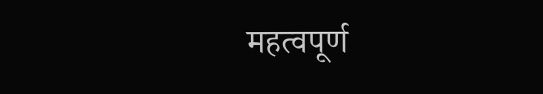महत्वपूर्ण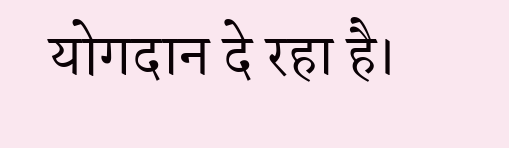योगदान दे रहा है।